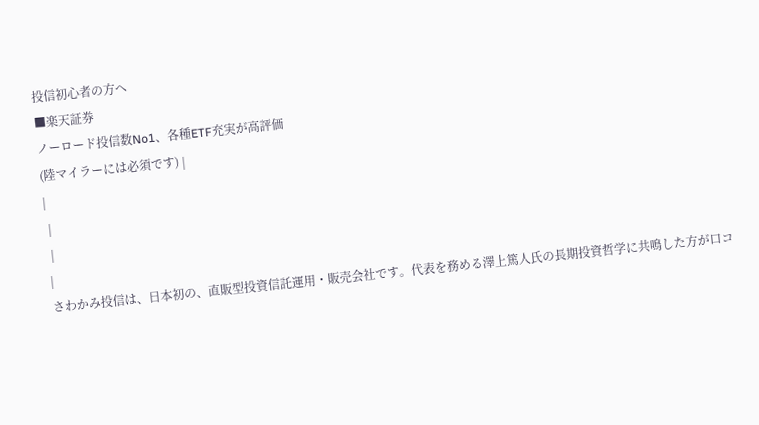投信初心者の方へ
■楽天証券
ノーロード投信数No1、各種ETF充実が高評価
(陸マイラーには必須です) |
|
 |
 |
|
さわかみ投信は、日本初の、直販型投資信託運用・販売会社です。代表を務める澤上篤人氏の長期投資哲学に共鳴した方が口コ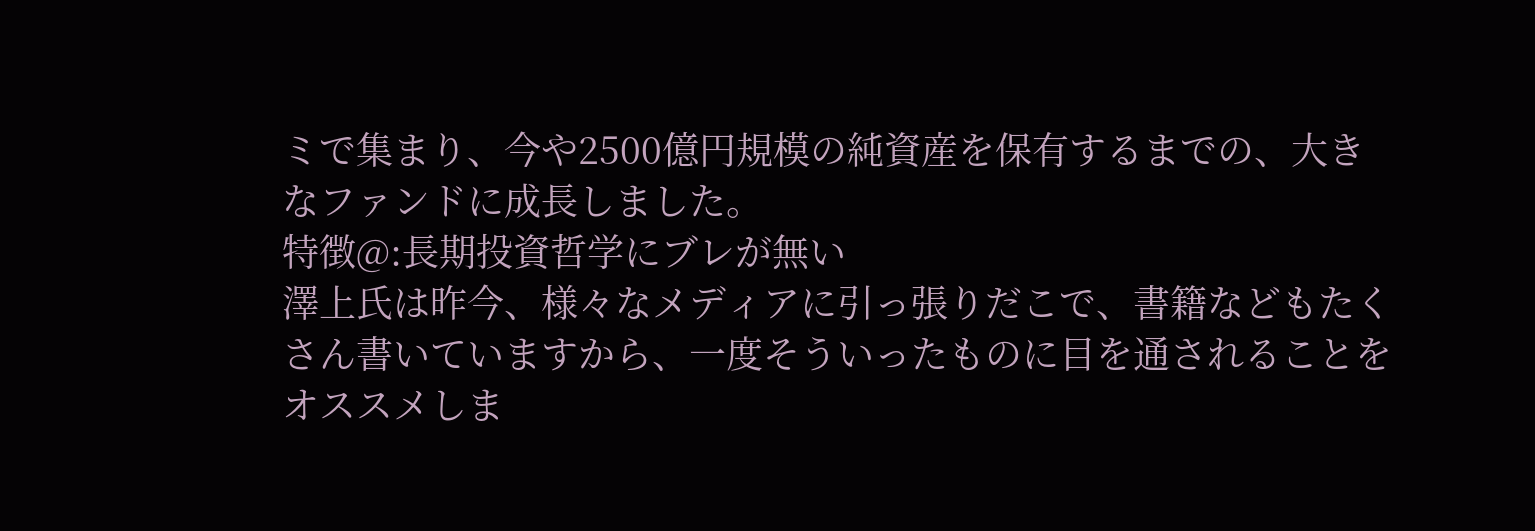ミで集まり、今や2500億円規模の純資産を保有するまでの、大きなファンドに成長しました。
特徴@:長期投資哲学にブレが無い
澤上氏は昨今、様々なメディアに引っ張りだこで、書籍などもたくさん書いていますから、一度そういったものに目を通されることをオススメしま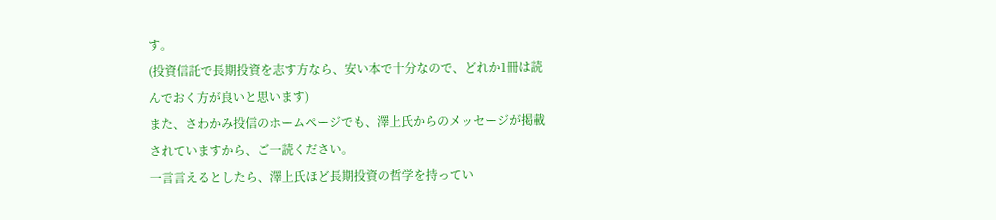す。
(投資信託で長期投資を志す方なら、安い本で十分なので、どれか1冊は読んでおく方が良いと思います)
また、さわかみ投信のホームページでも、澤上氏からのメッセージが掲載されていますから、ご一読ください。
一言言えるとしたら、澤上氏ほど長期投資の哲学を持ってい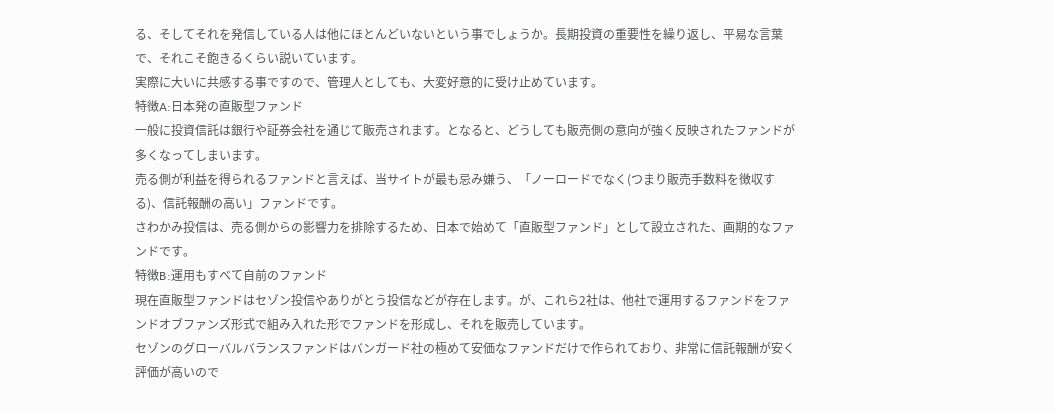る、そしてそれを発信している人は他にほとんどいないという事でしょうか。長期投資の重要性を繰り返し、平易な言葉で、それこそ飽きるくらい説いています。
実際に大いに共感する事ですので、管理人としても、大変好意的に受け止めています。
特徴A:日本発の直販型ファンド
一般に投資信託は銀行や証券会社を通じて販売されます。となると、どうしても販売側の意向が強く反映されたファンドが多くなってしまいます。
売る側が利益を得られるファンドと言えば、当サイトが最も忌み嫌う、「ノーロードでなく(つまり販売手数料を徴収する)、信託報酬の高い」ファンドです。
さわかみ投信は、売る側からの影響力を排除するため、日本で始めて「直販型ファンド」として設立された、画期的なファンドです。
特徴B:運用もすべて自前のファンド
現在直販型ファンドはセゾン投信やありがとう投信などが存在します。が、これら2社は、他社で運用するファンドをファンドオブファンズ形式で組み入れた形でファンドを形成し、それを販売しています。
セゾンのグローバルバランスファンドはバンガード社の極めて安価なファンドだけで作られており、非常に信託報酬が安く評価が高いので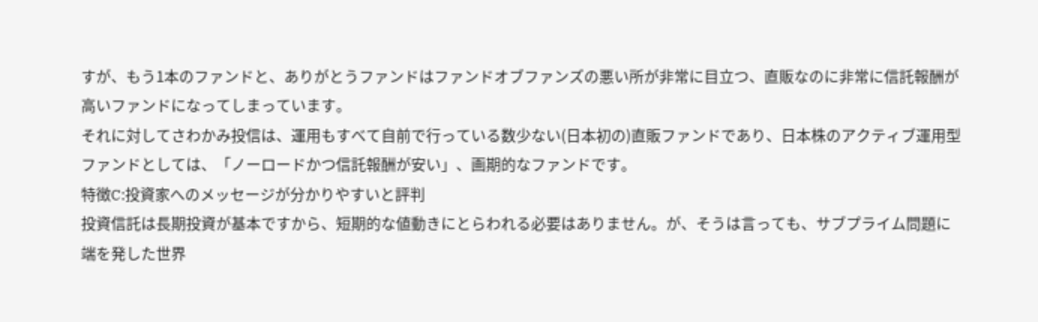すが、もう1本のファンドと、ありがとうファンドはファンドオブファンズの悪い所が非常に目立つ、直販なのに非常に信託報酬が高いファンドになってしまっています。
それに対してさわかみ投信は、運用もすべて自前で行っている数少ない(日本初の)直販ファンドであり、日本株のアクティブ運用型ファンドとしては、「ノーロードかつ信託報酬が安い」、画期的なファンドです。
特徴C:投資家へのメッセージが分かりやすいと評判
投資信託は長期投資が基本ですから、短期的な値動きにとらわれる必要はありません。が、そうは言っても、サブプライム問題に端を発した世界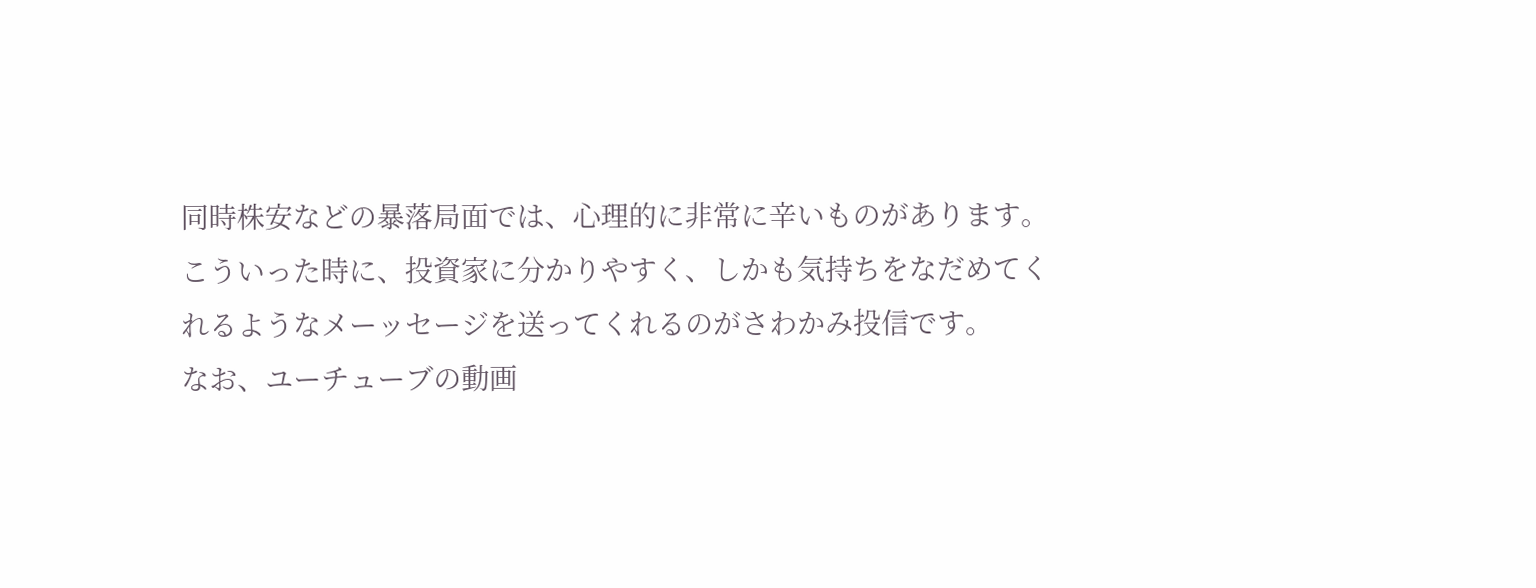同時株安などの暴落局面では、心理的に非常に辛いものがあります。
こういった時に、投資家に分かりやすく、しかも気持ちをなだめてくれるようなメーッセージを送ってくれるのがさわかみ投信です。
なお、ユーチューブの動画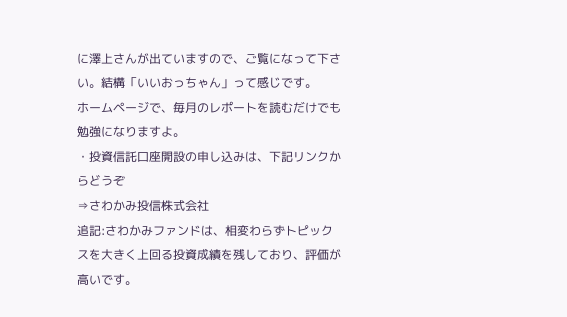に澤上さんが出ていますので、ご覧になって下さい。結構「いいおっちゃん」って感じです。
ホームページで、毎月のレポートを読むだけでも勉強になりますよ。
・投資信託口座開設の申し込みは、下記リンクからどうぞ
⇒さわかみ投信株式会社
追記:さわかみファンドは、相変わらずトピックスを大きく上回る投資成績を残しており、評価が高いです。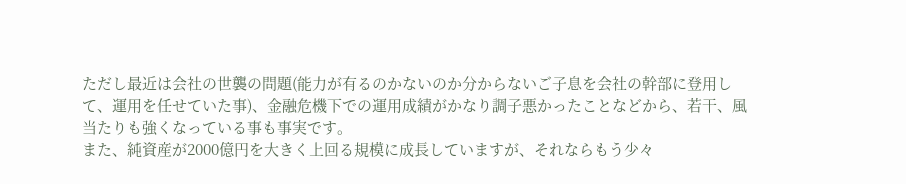ただし最近は会社の世襲の問題(能力が有るのかないのか分からないご子息を会社の幹部に登用して、運用を任せていた事)、金融危機下での運用成績がかなり調子悪かったことなどから、若干、風当たりも強くなっている事も事実です。
また、純資産が2000億円を大きく上回る規模に成長していますが、それならもう少々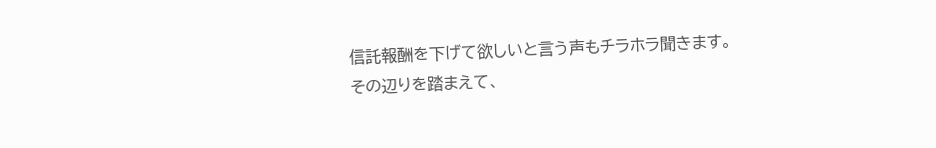信託報酬を下げて欲しいと言う声もチラホラ聞きます。
その辺りを踏まえて、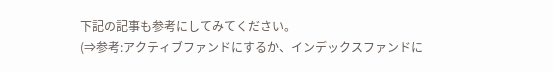下記の記事も参考にしてみてください。
(⇒参考:アクティブファンドにするか、インデックスファンドに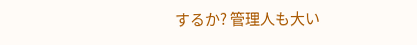するか? 管理人も大い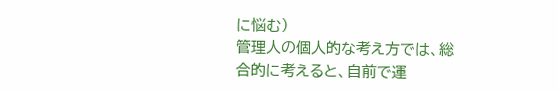に悩む)
管理人の個人的な考え方では、総合的に考えると、自前で運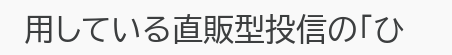用している直販型投信の「ひ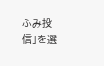ふみ投信」を選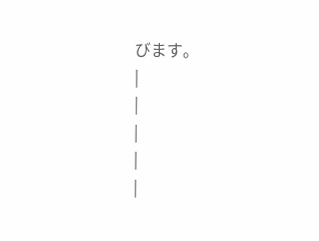びます。
|
|
|
|
|